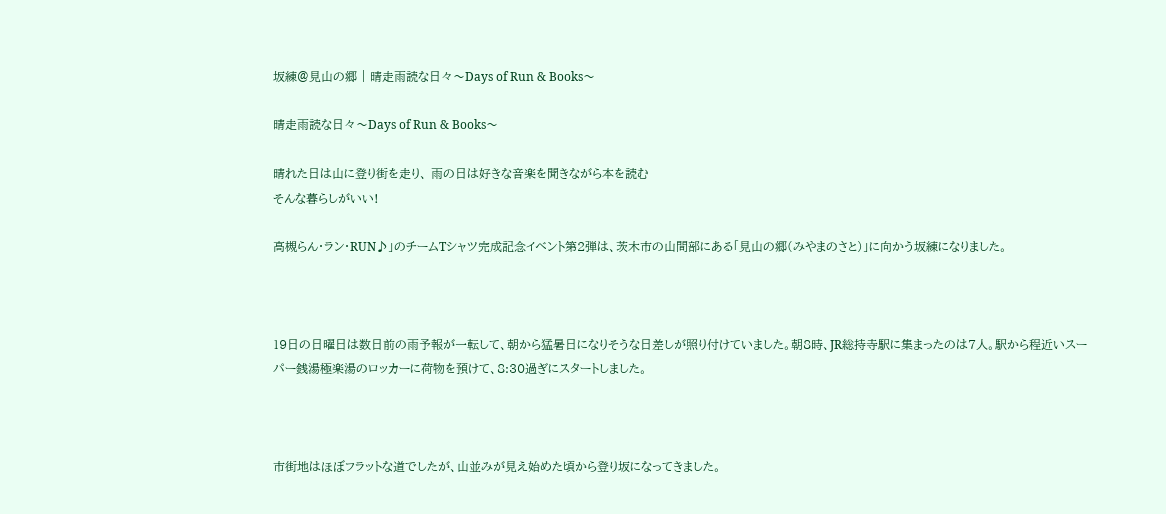坂練@見山の郷 | 晴走雨読な日々〜Days of Run & Books〜

晴走雨読な日々〜Days of Run & Books〜

晴れた日は山に登り街を走り、 雨の日は好きな音楽を聞きながら本を読む
そんな暮らしがいい!

高槻らん・ラン・RUN♪」のチームTシャツ完成記念イベント第2弾は、茨木市の山間部にある「見山の郷(みやまのさと)」に向かう坂練になりました。



19日の日曜日は数日前の雨予報が一転して、朝から猛暑日になりそうな日差しが照り付けていました。朝8時、JR総持寺駅に集まったのは7人。駅から程近いスーパー銭湯極楽湯のロッカーに荷物を預けて、8:30過ぎにスタートしました。



市街地はほぼフラットな道でしたが、山並みが見え始めた頃から登り坂になってきました。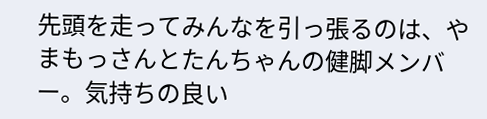先頭を走ってみんなを引っ張るのは、やまもっさんとたんちゃんの健脚メンバー。気持ちの良い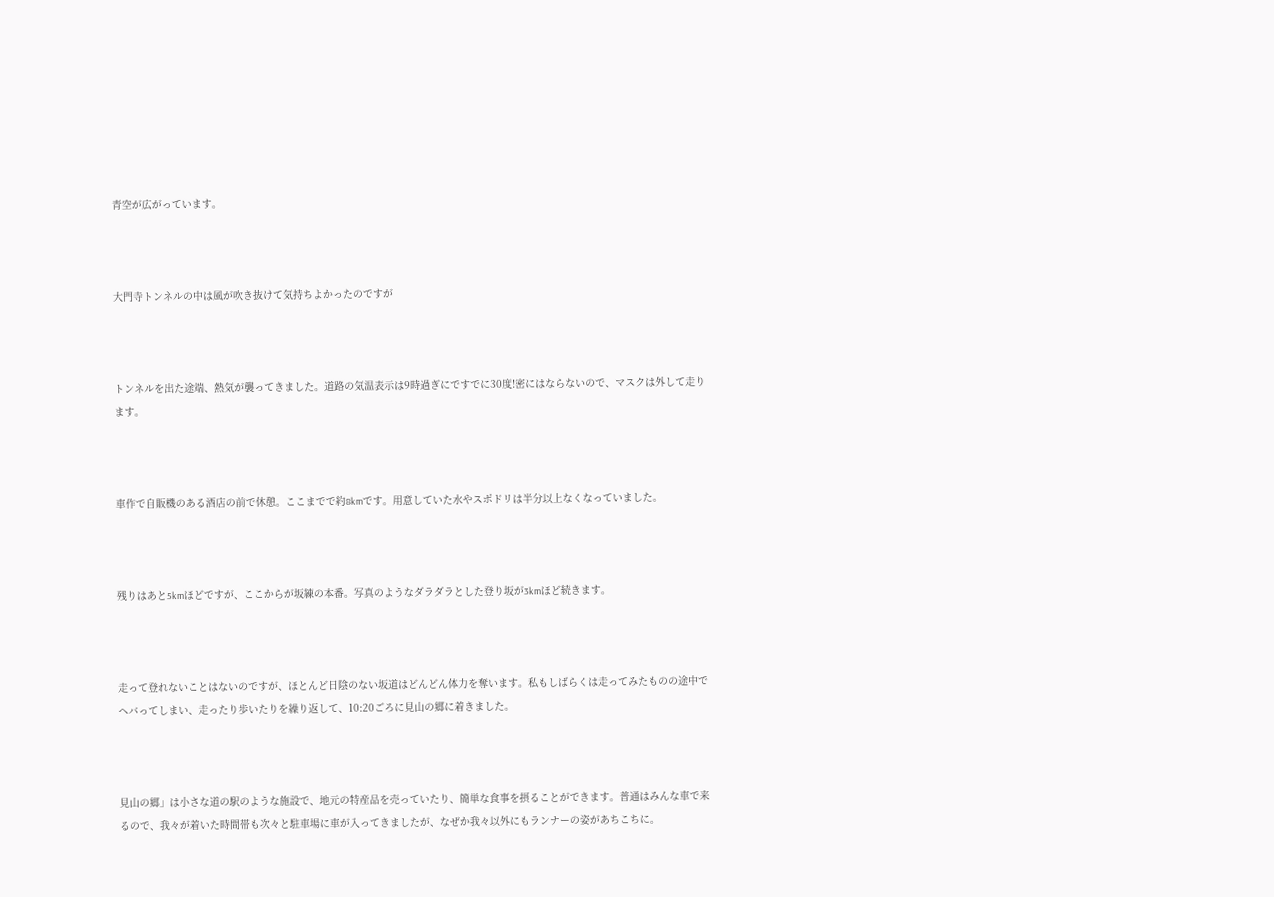青空が広がっています。



大門寺トンネルの中は風が吹き抜けて気持ちよかったのですが



トンネルを出た途端、熱気が襲ってきました。道路の気温表示は9時過ぎにですでに30度!密にはならないので、マスクは外して走ります。



車作で自販機のある酒店の前で休憩。ここまでで約8kmです。用意していた水やスポドリは半分以上なくなっていました。



残りはあと5kmほどですが、ここからが坂練の本番。写真のようなダラダラとした登り坂が3kmほど続きます。



走って登れないことはないのですが、ほとんど日陰のない坂道はどんどん体力を奪います。私もしばらくは走ってみたものの途中でヘバってしまい、走ったり歩いたりを繰り返して、10:20ごろに見山の郷に着きました。



見山の郷」は小さな道の駅のような施設で、地元の特産品を売っていたり、簡単な食事を摂ることができます。普通はみんな車で来るので、我々が着いた時間帯も次々と駐車場に車が入ってきましたが、なぜか我々以外にもランナーの姿があちこちに。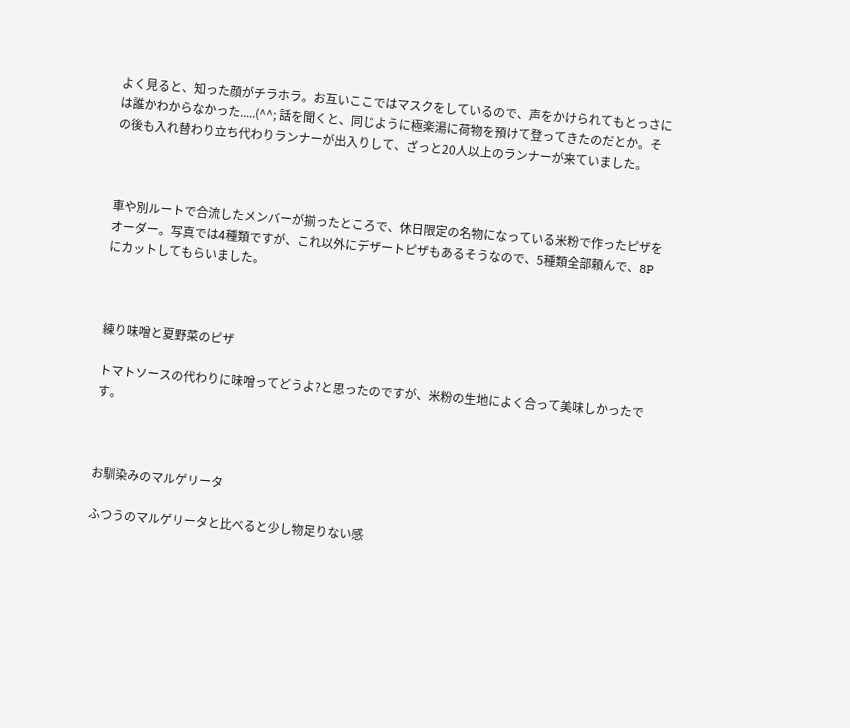よく見ると、知った顔がチラホラ。お互いここではマスクをしているので、声をかけられてもとっさには誰かわからなかった.....(^^; 話を聞くと、同じように極楽湯に荷物を預けて登ってきたのだとか。その後も入れ替わり立ち代わりランナーが出入りして、ざっと20人以上のランナーが来ていました。



車や別ルートで合流したメンバーが揃ったところで、休日限定の名物になっている米粉で作ったピザをオーダー。写真では4種類ですが、これ以外にデザートピザもあるそうなので、5種類全部頼んで、8Pにカットしてもらいました。



練り味噌と夏野菜のピザ

トマトソースの代わりに味噌ってどうよ?と思ったのですが、米粉の生地によく合って美味しかったです。



お馴染みのマルゲリータ

ふつうのマルゲリータと比べると少し物足りない感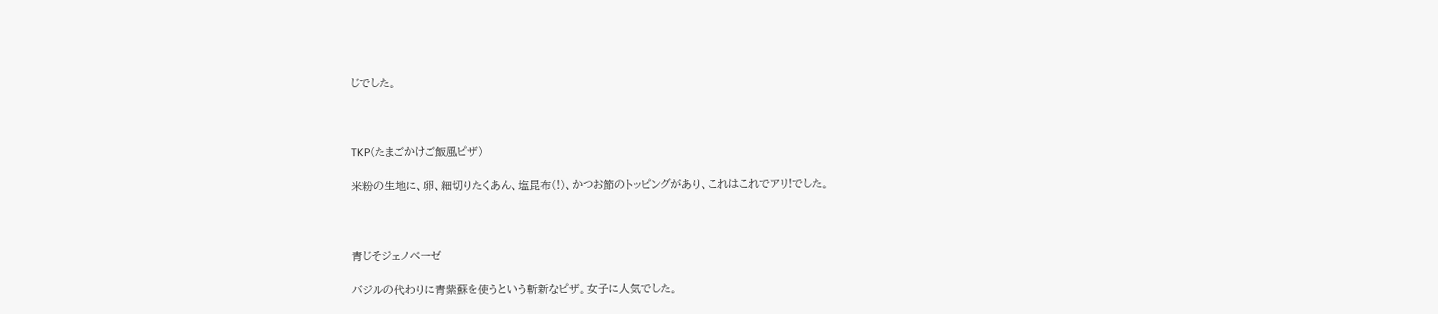じでした。



TKP(たまごかけご飯風ピザ)

米粉の生地に、卵、細切りたくあん、塩昆布(!)、かつお節のトッピングがあり、これはこれでアリ!でした。



青じそジェノベーゼ

バジルの代わりに青紫蘇を使うという斬新なピザ。女子に人気でした。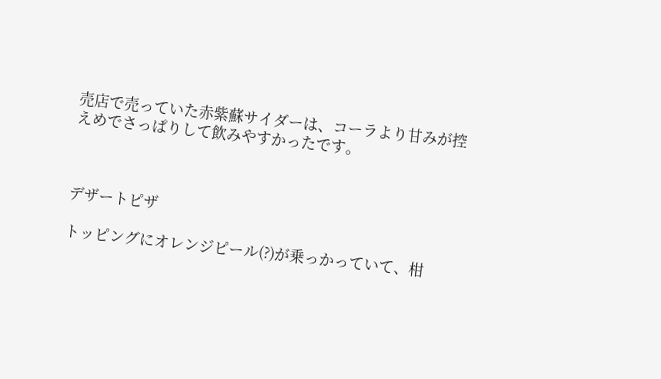売店で売っていた赤紫蘇サイダーは、コーラより甘みが控えめでさっぱりして飲みやすかったです。



デザートピザ

トッピングにオレンジピール(?)が乗っかっていて、柑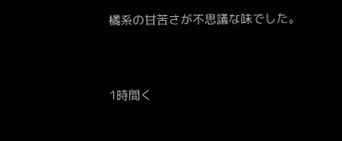橘系の甘苦さが不思議な味でした。



1時間く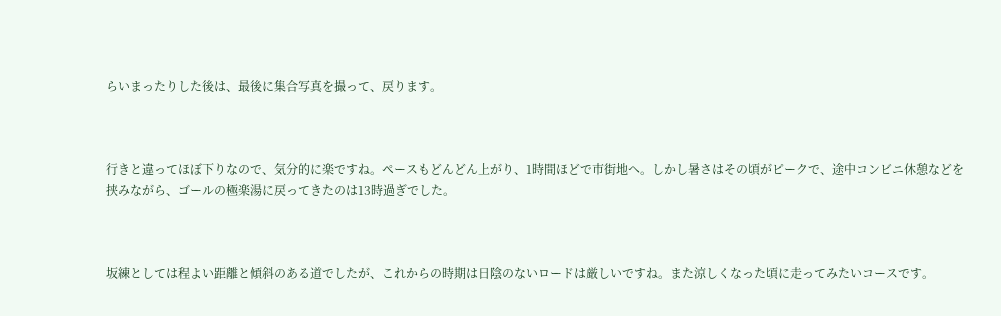らいまったりした後は、最後に集合写真を撮って、戻ります。



行きと違ってほぼ下りなので、気分的に楽ですね。ペースもどんどん上がり、1時間ほどで市街地へ。しかし暑さはその頃がピークで、途中コンビニ休憩などを挟みながら、ゴールの極楽湯に戻ってきたのは13時過ぎでした。



坂練としては程よい距離と傾斜のある道でしたが、これからの時期は日陰のないロードは厳しいですね。また涼しくなった頃に走ってみたいコースです。